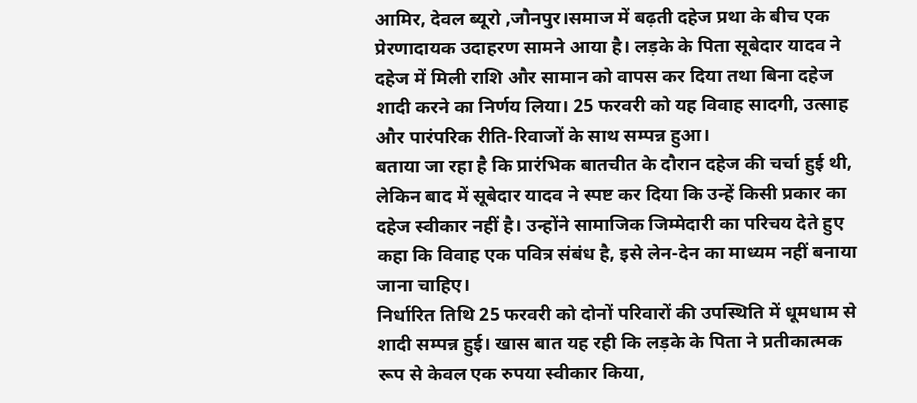आमिर, देवल ब्यूरो ,जौनपुर।समाज में बढ़ती दहेज प्रथा के बीच एक प्रेरणादायक उदाहरण सामने आया है। लड़के के पिता सूबेदार यादव ने दहेज में मिली राशि और सामान को वापस कर दिया तथा बिना दहेज शादी करने का निर्णय लिया। 25 फरवरी को यह विवाह सादगी, उत्साह और पारंपरिक रीति-रिवाजों के साथ सम्पन्न हुआ।
बताया जा रहा है कि प्रारंभिक बातचीत के दौरान दहेज की चर्चा हुई थी, लेकिन बाद में सूबेदार यादव ने स्पष्ट कर दिया कि उन्हें किसी प्रकार का दहेज स्वीकार नहीं है। उन्होंने सामाजिक जिम्मेदारी का परिचय देते हुए कहा कि विवाह एक पवित्र संबंध है, इसे लेन-देन का माध्यम नहीं बनाया जाना चाहिए।
निर्धारित तिथि 25 फरवरी को दोनों परिवारों की उपस्थिति में धूमधाम से शादी सम्पन्न हुई। खास बात यह रही कि लड़के के पिता ने प्रतीकात्मक रूप से केवल एक रुपया स्वीकार किया,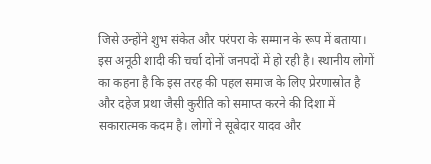जिसे उन्होंने शुभ संकेत और परंपरा के सम्मान के रूप में बताया।
इस अनूठी शादी की चर्चा दोनों जनपदों में हो रही है। स्थानीय लोगों का कहना है कि इस तरह की पहल समाज के लिए प्रेरणास्रोत है और दहेज प्रथा जैसी कुरीति को समाप्त करने की दिशा में सकारात्मक कदम है। लोगों ने सूबेदार यादव और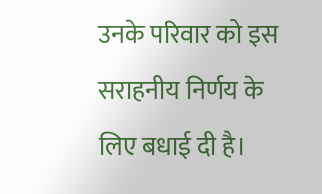उनके परिवार को इस सराहनीय निर्णय के लिए बधाई दी है।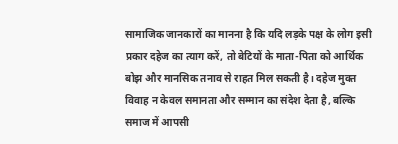सामाजिक जानकारों का मानना है कि यदि लड़के पक्ष के लोग इसी प्रकार दहेज का त्याग करें, तो बेटियों के माता-पिता को आर्थिक बोझ और मानसिक तनाव से राहत मिल सकती है। दहेज मुक्त विवाह न केवल समानता और सम्मान का संदेश देता है, बल्कि समाज में आपसी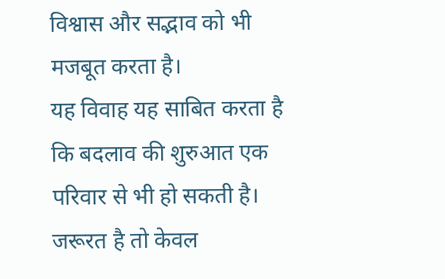विश्वास और सद्भाव को भी मजबूत करता है।
यह विवाह यह साबित करता है कि बदलाव की शुरुआत एक परिवार से भी हो सकती है। जरूरत है तो केवल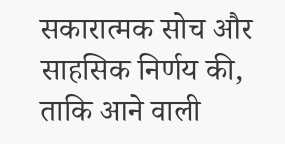सकारात्मक सोच और साहसिक निर्णय की, ताकि आने वाली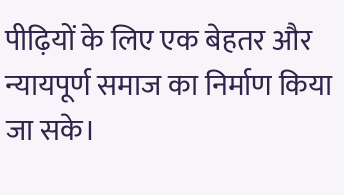पीढ़ियों के लिए एक बेहतर और न्यायपूर्ण समाज का निर्माण किया जा सके।